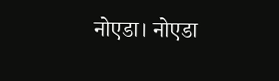नोएडा। नोएडा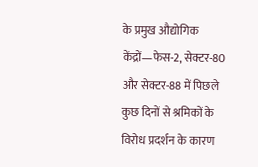के प्रमुख औद्योगिक केंद्रों—फेस-2, सेक्टर-80 और सेक्टर-88 में पिछले कुछ दिनों से श्रमिकों के विरोध प्रदर्शन के कारण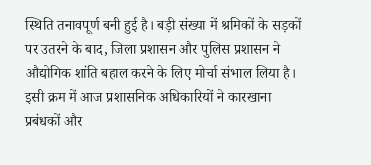स्थिति तनावपूर्ण बनी हुई है। बड़ी संख्या में श्रमिकों के सड़कों पर उतरने के बाद, जिला प्रशासन और पुलिस प्रशासन ने औद्योगिक शांति बहाल करने के लिए मोर्चा संभाल लिया है। इसी क्रम में आज प्रशासनिक अधिकारियों ने कारखाना प्रबंधकों और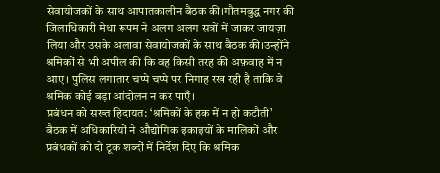सेवायोजकों के साथ आपातकालीन बैठक की।गौतमबुद्ध नगर की जिलाधिकारी मेधा रूपम ने अलग अलग सत्रों में जाकर जायज़ा लिया और उसके अलावा सेवायोजकों के साथ बैठक की।उन्होंने श्रमिकों से भी अपील की कि वह किसी तरह की अफ़वाह में न आए। पुलिस लगातार चप्पे चप्पे पर निगाह रख रही है ताकि वे श्रमिक कोई बड़ा आंदोलन न कर पाएँ।
प्रबंधन को सख्त हिदायत: ‘श्रमिकों के हक में न हो कटौती’
बैठक में अधिकारियों ने औद्योगिक इकाइयों के मालिकों और प्रबंधकों को दो टूक शब्दों में निर्देश दिए कि श्रमिक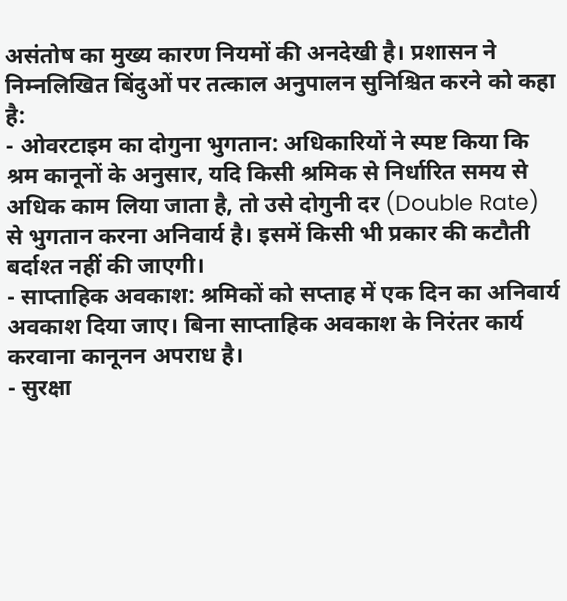असंतोष का मुख्य कारण नियमों की अनदेखी है। प्रशासन ने निम्नलिखित बिंदुओं पर तत्काल अनुपालन सुनिश्चित करने को कहा है:
- ओवरटाइम का दोगुना भुगतान: अधिकारियों ने स्पष्ट किया कि श्रम कानूनों के अनुसार, यदि किसी श्रमिक से निर्धारित समय से अधिक काम लिया जाता है, तो उसे दोगुनी दर (Double Rate) से भुगतान करना अनिवार्य है। इसमें किसी भी प्रकार की कटौती बर्दाश्त नहीं की जाएगी।
- साप्ताहिक अवकाश: श्रमिकों को सप्ताह में एक दिन का अनिवार्य अवकाश दिया जाए। बिना साप्ताहिक अवकाश के निरंतर कार्य करवाना कानूनन अपराध है।
- सुरक्षा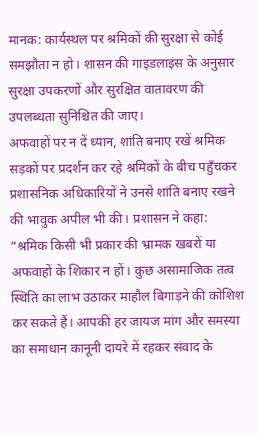मानक: कार्यस्थल पर श्रमिकों की सुरक्षा से कोई समझौता न हो। शासन की गाइडलाइंस के अनुसार सुरक्षा उपकरणों और सुरक्षित वातावरण की उपलब्धता सुनिश्चित की जाए।
अफवाहों पर न दें ध्यान, शांति बनाए रखें श्रमिक
सड़कों पर प्रदर्शन कर रहे श्रमिकों के बीच पहुँचकर प्रशासनिक अधिकारियों ने उनसे शांति बनाए रखने की भावुक अपील भी की। प्रशासन ने कहा:
“श्रमिक किसी भी प्रकार की भ्रामक खबरों या अफवाहों के शिकार न हों। कुछ असामाजिक तत्व स्थिति का लाभ उठाकर माहौल बिगाड़ने की कोशिश कर सकते हैं। आपकी हर जायज मांग और समस्या का समाधान कानूनी दायरे में रहकर संवाद के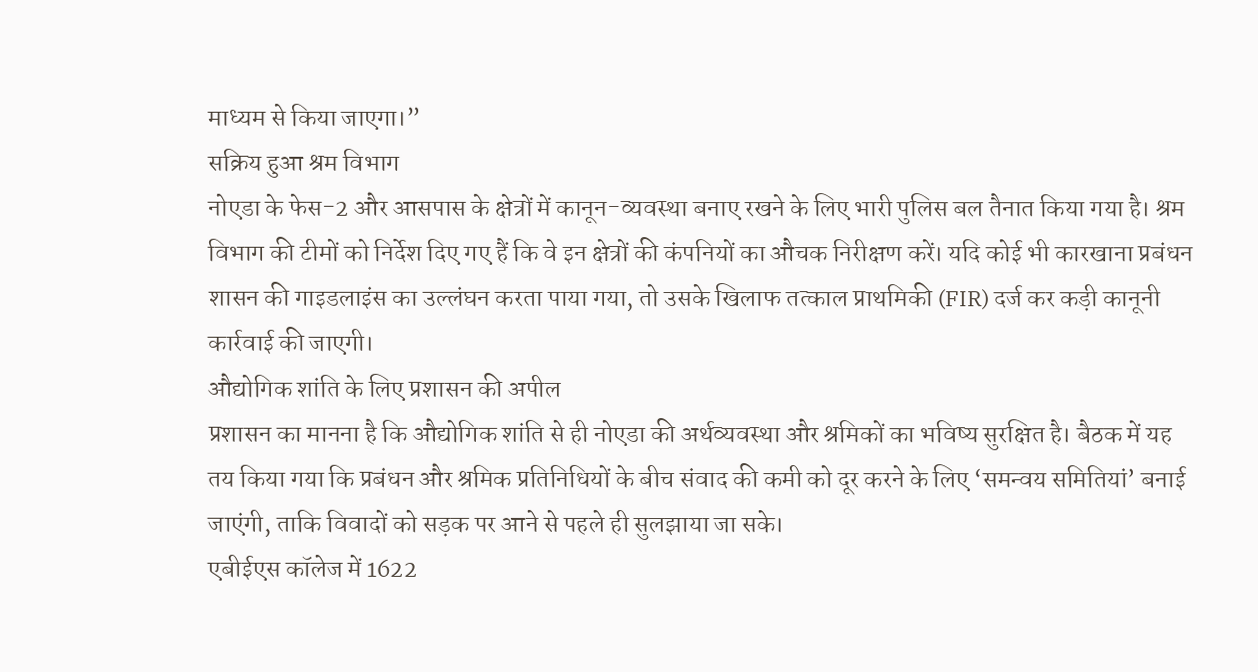माध्यम से किया जाएगा।”
सक्रिय हुआ श्रम विभाग
नोएडा के फेस-2 और आसपास के क्षेत्रों में कानून-व्यवस्था बनाए रखने के लिए भारी पुलिस बल तैनात किया गया है। श्रम विभाग की टीमों को निर्देश दिए गए हैं कि वे इन क्षेत्रों की कंपनियों का औचक निरीक्षण करें। यदि कोई भी कारखाना प्रबंधन शासन की गाइडलाइंस का उल्लंघन करता पाया गया, तो उसके खिलाफ तत्काल प्राथमिकी (FIR) दर्ज कर कड़ी कानूनी कार्रवाई की जाएगी।
औद्योगिक शांति के लिए प्रशासन की अपील
प्रशासन का मानना है कि औद्योगिक शांति से ही नोएडा की अर्थव्यवस्था और श्रमिकों का भविष्य सुरक्षित है। बैठक में यह तय किया गया कि प्रबंधन और श्रमिक प्रतिनिधियों के बीच संवाद की कमी को दूर करने के लिए ‘समन्वय समितियां’ बनाई जाएंगी, ताकि विवादों को सड़क पर आने से पहले ही सुलझाया जा सके।
एबीईएस कॉलेज में 1622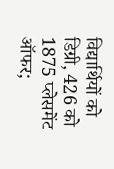विद्यार्थियों को डिग्री, 426 को 1875 प्लेसमेंट ऑफर;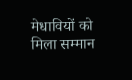मेधावियों को मिला सम्मान